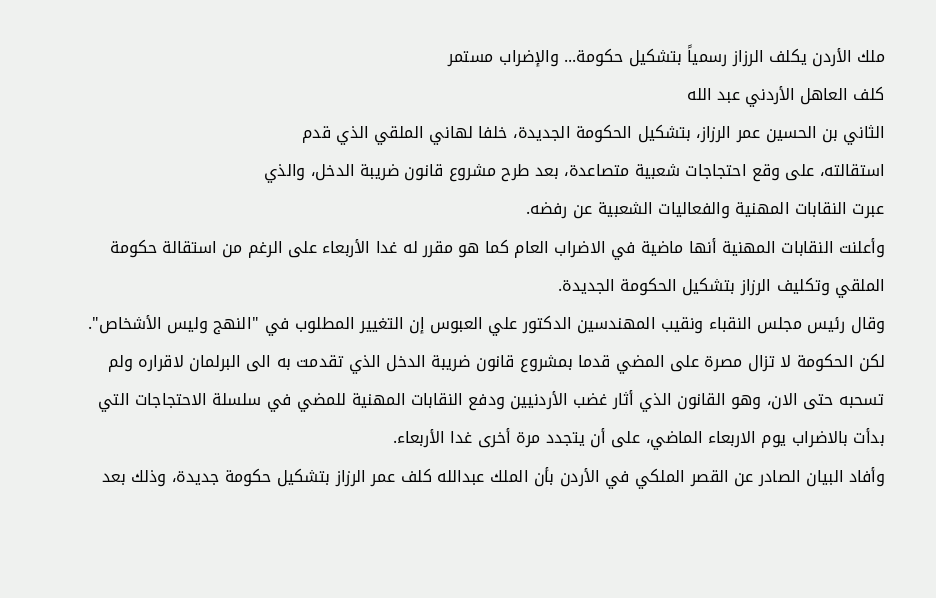ملك الأردن يكلف الرزاز رسمياً بتشكيل حكومة... والإضراب مستمر
كلف العاهل الأردني عبد الله
الثاني بن الحسين عمر الرزاز، بتشكيل الحكومة الجديدة، خلفا لهاني الملقي الذي قدم
استقالته، على وقع احتجاجات شعبية متصاعدة، بعد طرح مشروع قانون ضريبة الدخل، والذي
عبرت النقابات المهنية والفعاليات الشعبية عن رفضه.
وأعلنت النقابات المهنية أنها ماضية في الاضراب العام كما هو مقرر له غدا الأربعاء على الرغم من استقالة حكومة الملقي وتكليف الرزاز بتشكيل الحكومة الجديدة.
وقال رئيس مجلس النقباء ونقيب المهندسين الدكتور علي العبوس إن التغيير المطلوب في "النهج وليس الأشخاص".
لكن الحكومة لا تزال مصرة على المضي قدما بمشروع قانون ضريبة الدخل الذي تقدمت به الى البرلمان لاقراره ولم تسحبه حتى الان، وهو القانون الذي أثار غضب الأردنيين ودفع النقابات المهنية للمضي في سلسلة الاحتجاجات التي بدأت بالاضراب يوم الاربعاء الماضي، على أن يتجدد مرة أخرى غدا الأربعاء.
وأفاد البيان الصادر عن القصر الملكي في الأردن بأن الملك عبدالله كلف عمر الرزاز بتشكيل حكومة جديدة، وذلك بعد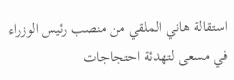استقالة هاني الملقي من منصب رئيس الوزراء في مسعى لتهدئة احتجاجات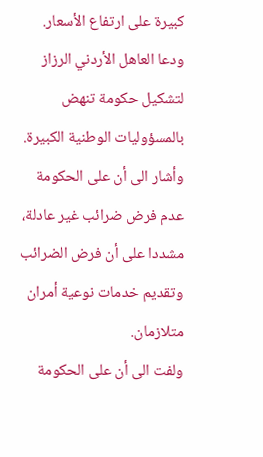كبيرة على ارتفاع الأسعار.
ودعا العاهل الأردني الرزاز لتشكيل حكومة تنهض بالمسؤوليات الوطنية الكبيرة.
وأشار الى أن على الحكومة عدم فرض ضرائب غير عادلة، مشددا على أن فرض الضرائب وتقديم خدمات نوعية أمران متلازمان.
ولفت الى أن على الحكومة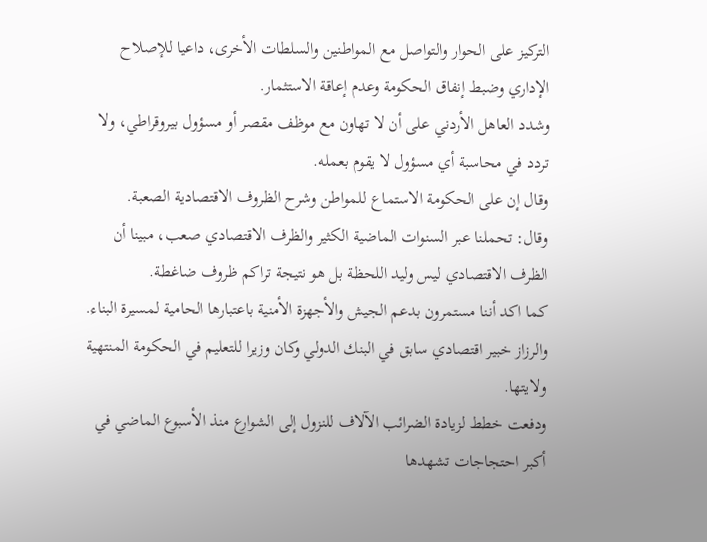التركيز على الحوار والتواصل مع المواطنين والسلطات الأخرى، داعيا للإصلاح الإداري وضبط إنفاق الحكومة وعدم إعاقة الاستثمار.
وشدد العاهل الأردني على أن لا تهاون مع موظف مقصر أو مسؤول بيروقراطي، ولا تردد في محاسبة أي مسؤول لا يقوم بعمله.
وقال إن على الحكومة الاستماع للمواطن وشرح الظروف الاقتصادية الصعبة.
وقال: تحملنا عبر السنوات الماضية الكثير والظرف الاقتصادي صعب، مبينا أن الظرف الاقتصادي ليس وليد اللحظة بل هو نتيجة تراكم ظروف ضاغطة.
كما اكد أننا مستمرون بدعم الجيش والأجهزة الأمنية باعتبارها الحامية لمسيرة البناء.
والرزاز خبير اقتصادي سابق في البنك الدولي وكان وزيرا للتعليم في الحكومة المنتهية ولايتها.
ودفعت خطط لزيادة الضرائب الآلاف للنزول إلى الشوارع منذ الأسبوع الماضي في أكبر احتجاجات تشهدها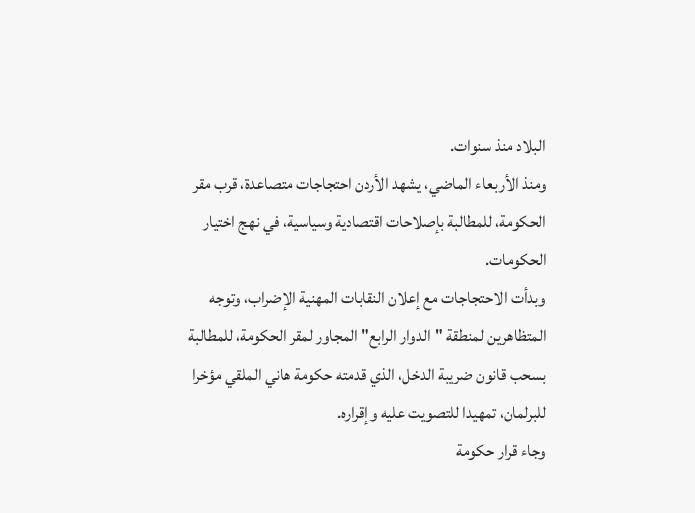البلاد منذ سنوات.
ومنذ الأربعاء الماضي، يشهد الأردن احتجاجات متصاعدة، قرب مقر الحكومة، للمطالبة بإصلاحات اقتصادية وسياسية، في نهج اختيار الحكومات.
وبدأت الاحتجاجات مع إعلان النقابات المهنية الإضراب، وتوجه المتظاهرين لمنطقة "الدوار الرابع" المجاور لمقر الحكومة، للمطالبة بسحب قانون ضريبة الدخل، الذي قدمته حكومة هاني الملقي مؤخرا للبرلمان، تمهيدا للتصويت عليه وإقراره.
وجاء قرار حكومة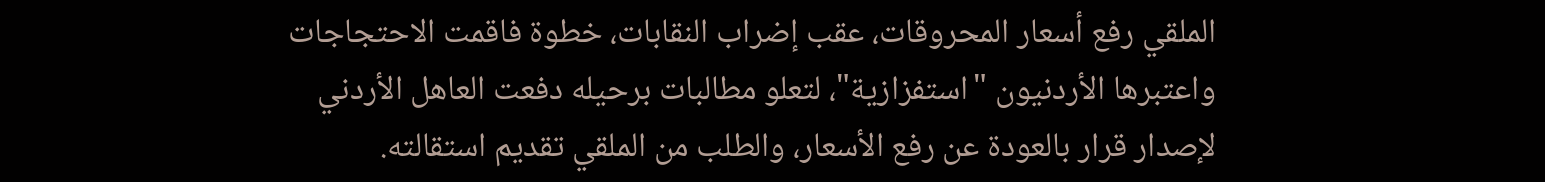الملقي رفع أسعار المحروقات، عقب إضراب النقابات، خطوة فاقمت الاحتجاجات واعتبرها الأردنيون "استفزازية"، لتعلو مطالبات برحيله دفعت العاهل الأردني لإصدار قرار بالعودة عن رفع الأسعار، والطلب من الملقي تقديم استقالته.